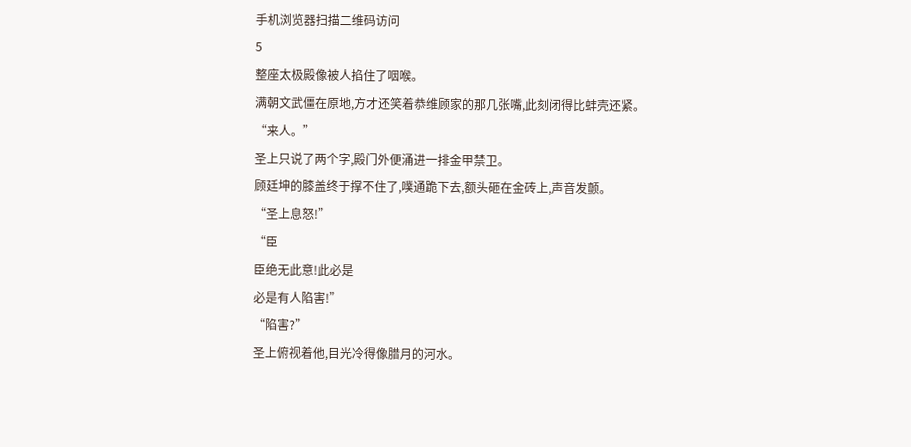手机浏览器扫描二维码访问
5
整座太极殿像被人掐住了咽喉。
满朝文武僵在原地,方才还笑着恭维顾家的那几张嘴,此刻闭得比蚌壳还紧。
“来人。”
圣上只说了两个字,殿门外便涌进一排金甲禁卫。
顾廷坤的膝盖终于撑不住了,噗通跪下去,额头砸在金砖上,声音发颤。
“圣上息怒!”
“臣
臣绝无此意!此必是
必是有人陷害!”
“陷害?”
圣上俯视着他,目光冷得像腊月的河水。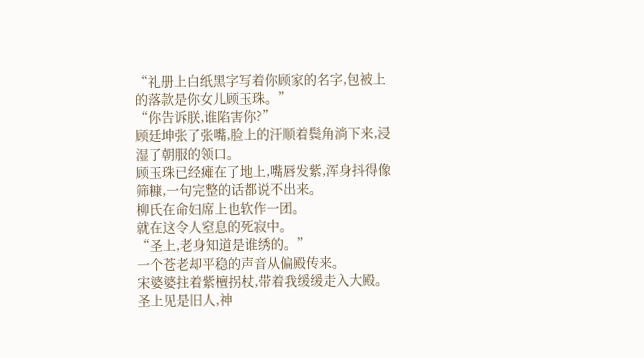“礼册上白纸黑字写着你顾家的名字,包被上的落款是你女儿顾玉珠。”
“你告诉朕,谁陷害你?”
顾廷坤张了张嘴,脸上的汗顺着鬓角淌下来,浸湿了朝服的领口。
顾玉珠已经瘫在了地上,嘴唇发紫,浑身抖得像筛糠,一句完整的话都说不出来。
柳氏在命妇席上也软作一团。
就在这令人窒息的死寂中。
“圣上,老身知道是谁绣的。”
一个苍老却平稳的声音从偏殿传来。
宋婆婆拄着紫檀拐杖,带着我缓缓走入大殿。
圣上见是旧人,神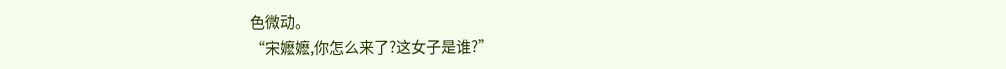色微动。
“宋嬷嬷,你怎么来了?这女子是谁?”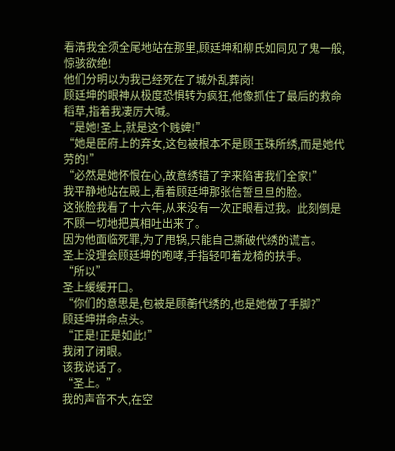看清我全须全尾地站在那里,顾廷坤和柳氏如同见了鬼一般,惊骇欲绝!
他们分明以为我已经死在了城外乱葬岗!
顾廷坤的眼神从极度恐惧转为疯狂,他像抓住了最后的救命稻草,指着我凄厉大喊。
“是她!圣上,就是这个贱婢!”
“她是臣府上的弃女,这包被根本不是顾玉珠所绣,而是她代劳的!”
“必然是她怀恨在心,故意绣错了字来陷害我们全家!”
我平静地站在殿上,看着顾廷坤那张信誓旦旦的脸。
这张脸我看了十六年,从来没有一次正眼看过我。此刻倒是不顾一切地把真相吐出来了。
因为他面临死罪,为了甩锅,只能自己撕破代绣的谎言。
圣上没理会顾廷坤的咆哮,手指轻叩着龙椅的扶手。
“所以”
圣上缓缓开口。
“你们的意思是,包被是顾蘅代绣的,也是她做了手脚?”
顾廷坤拼命点头。
“正是!正是如此!”
我闭了闭眼。
该我说话了。
“圣上。”
我的声音不大,在空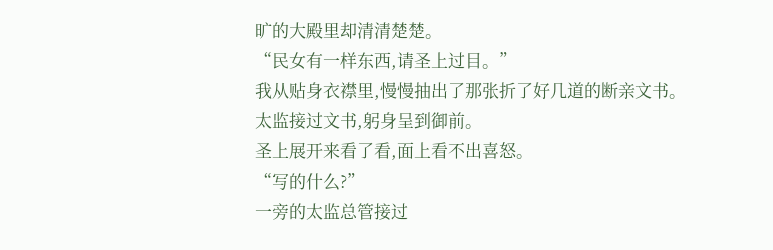旷的大殿里却清清楚楚。
“民女有一样东西,请圣上过目。”
我从贴身衣襟里,慢慢抽出了那张折了好几道的断亲文书。
太监接过文书,躬身呈到御前。
圣上展开来看了看,面上看不出喜怒。
“写的什么?”
一旁的太监总管接过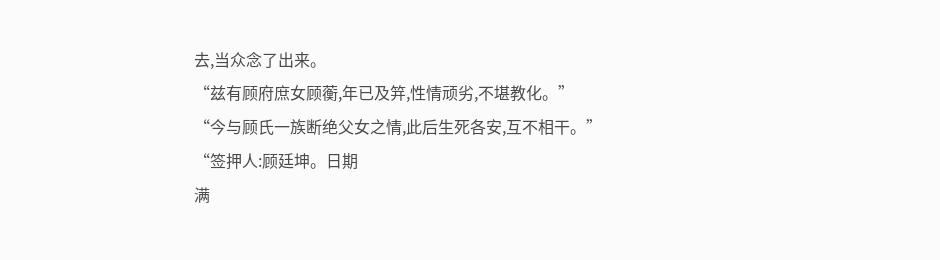去,当众念了出来。
“兹有顾府庶女顾蘅,年已及笄,性情顽劣,不堪教化。”
“今与顾氏一族断绝父女之情,此后生死各安,互不相干。”
“签押人:顾廷坤。日期
满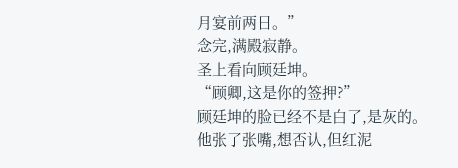月宴前两日。”
念完,满殿寂静。
圣上看向顾廷坤。
“顾卿,这是你的签押?”
顾廷坤的脸已经不是白了,是灰的。
他张了张嘴,想否认,但红泥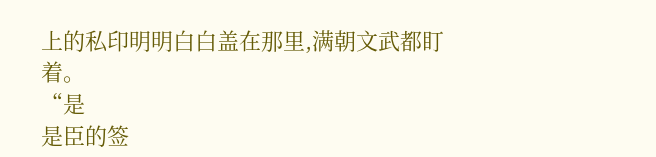上的私印明明白白盖在那里,满朝文武都盯着。
“是
是臣的签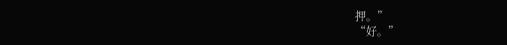押。”
“好。”